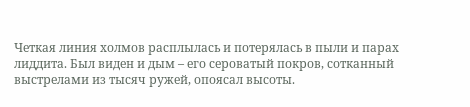Четкая линия холмов расплылась и потерялась в пыли и парах лиддита. Был виден и дым – его сероватый покров, сотканный выстрелами из тысяч ружей, опоясал высоты.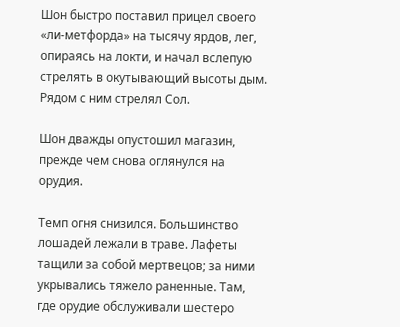Шон быстро поставил прицел своего «ли-метфорда» на тысячу ярдов, лег, опираясь на локти, и начал вслепую стрелять в окутывающий высоты дым. Рядом с ним стрелял Сол.

Шон дважды опустошил магазин, прежде чем снова оглянулся на орудия.

Темп огня снизился. Большинство лошадей лежали в траве. Лафеты тащили за собой мертвецов; за ними укрывались тяжело раненные. Там, где орудие обслуживали шестеро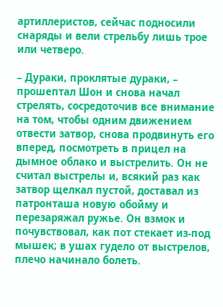артиллеристов, сейчас подносили снаряды и вели стрельбу лишь трое или четверо.

– Дураки, проклятые дураки, – прошептал Шон и снова начал стрелять, сосредоточив все внимание на том, чтобы одним движением отвести затвор, снова продвинуть его вперед, посмотреть в прицел на дымное облако и выстрелить. Он не считал выстрелы и, всякий раз как затвор щелкал пустой, доставал из патронташа новую обойму и перезаряжал ружье. Он взмок и почувствовал, как пот стекает из-под мышек; в ушах гудело от выстрелов, плечо начинало болеть.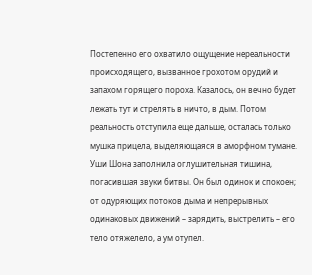Постепенно его охватило ощущение нереальности происходящего, вызванное грохотом орудий и запахом горящего пороха. Казалось, он вечно будет лежать тут и стрелять в ничто, в дым. Потом реальность отступила еще дальше, осталась только мушка прицела, выделяющаяся в аморфном тумане. Уши Шона заполнила оглушительная тишина, погасившая звуки битвы. Он был одинок и спокоен; от одуряющих потоков дыма и непрерывных одинаковых движений – зарядить, выстрелить – его тело отяжелело, а ум отупел.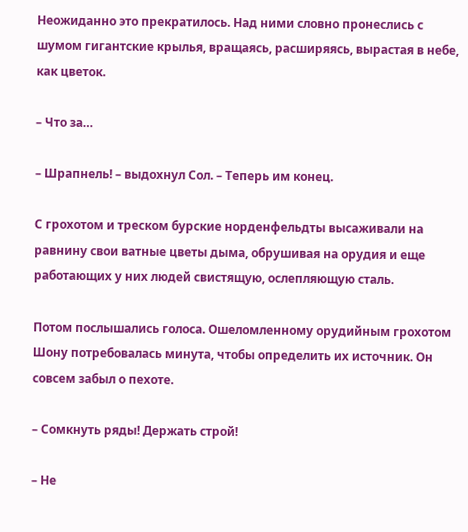Неожиданно это прекратилось. Над ними словно пронеслись с шумом гигантские крылья, вращаясь, расширяясь, вырастая в небе, как цветок.

– Что за…

– Шрапнель! – выдохнул Сол. – Теперь им конец.

С грохотом и треском бурские норденфельдты высаживали на равнину свои ватные цветы дыма, обрушивая на орудия и еще работающих у них людей свистящую, ослепляющую сталь.

Потом послышались голоса. Ошеломленному орудийным грохотом Шону потребовалась минута, чтобы определить их источник. Он совсем забыл о пехоте.

– Сомкнуть ряды! Держать строй!

– Не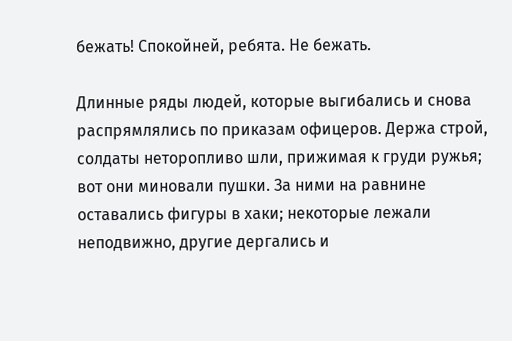бежать! Спокойней, ребята. Не бежать.

Длинные ряды людей, которые выгибались и снова распрямлялись по приказам офицеров. Держа строй, солдаты неторопливо шли, прижимая к груди ружья; вот они миновали пушки. За ними на равнине оставались фигуры в хаки; некоторые лежали неподвижно, другие дергались и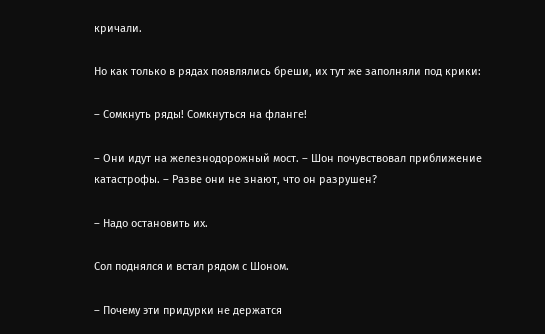кричали.

Но как только в рядах появлялись бреши, их тут же заполняли под крики:

– Сомкнуть ряды! Сомкнуться на фланге!

– Они идут на железнодорожный мост. – Шон почувствовал приближение катастрофы. – Разве они не знают, что он разрушен?

– Надо остановить их.

Сол поднялся и встал рядом с Шоном.

– Почему эти придурки не держатся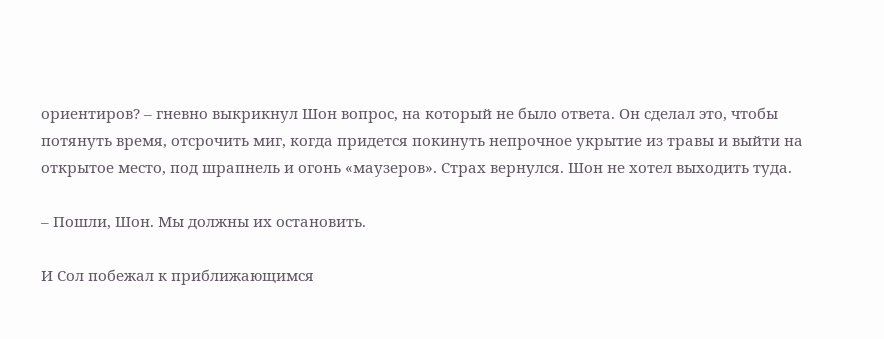ориентиров? – гневно выкрикнул Шон вопрос, на который не было ответа. Он сделал это, чтобы потянуть время, отсрочить миг, когда придется покинуть непрочное укрытие из травы и выйти на открытое место, под шрапнель и огонь «маузеров». Страх вернулся. Шон не хотел выходить туда.

– Пошли, Шон. Мы должны их остановить.

И Сол побежал к приближающимся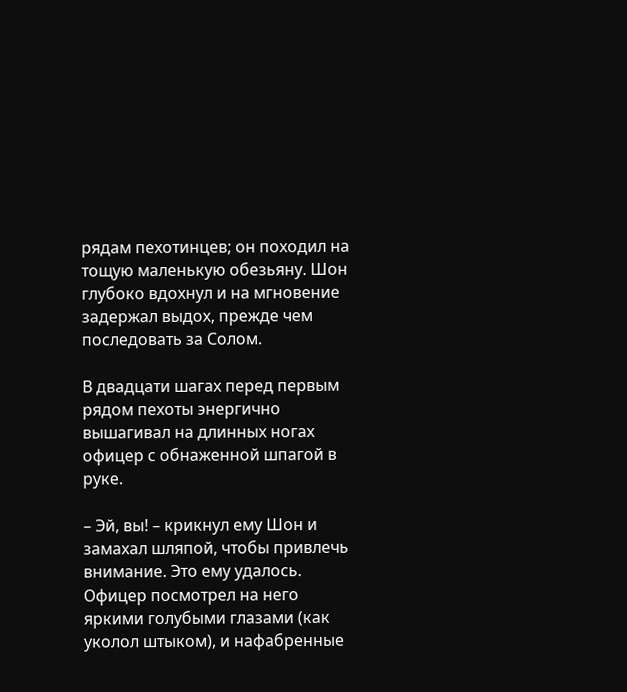рядам пехотинцев; он походил на тощую маленькую обезьяну. Шон глубоко вдохнул и на мгновение задержал выдох, прежде чем последовать за Солом.

В двадцати шагах перед первым рядом пехоты энергично вышагивал на длинных ногах офицер с обнаженной шпагой в руке.

– Эй, вы! – крикнул ему Шон и замахал шляпой, чтобы привлечь внимание. Это ему удалось. Офицер посмотрел на него яркими голубыми глазами (как уколол штыком), и нафабренные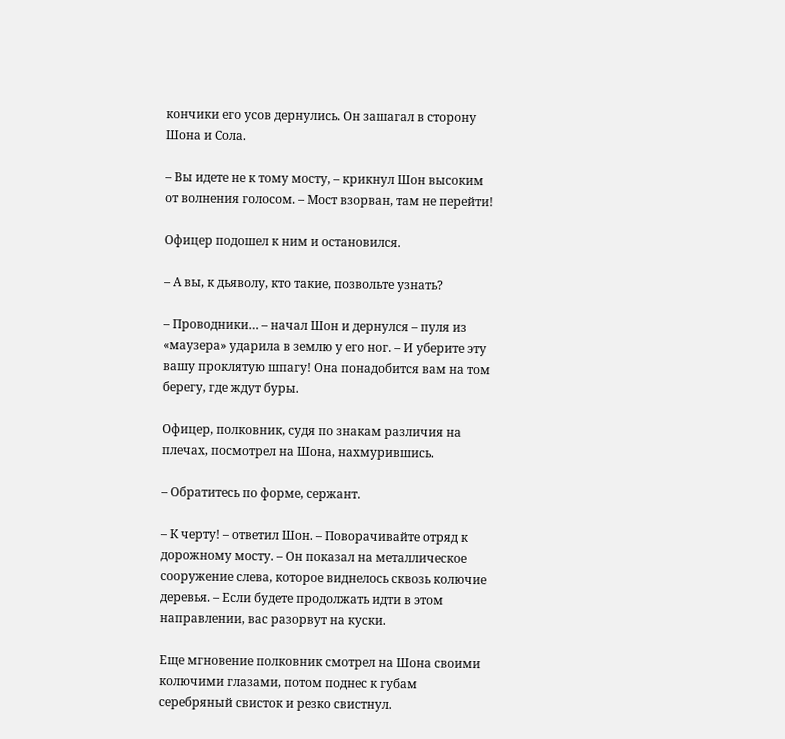кончики его усов дернулись. Он зашагал в сторону Шона и Сола.

– Вы идете не к тому мосту, – крикнул Шон высоким от волнения голосом. – Мост взорван, там не перейти!

Офицер подошел к ним и остановился.

– А вы, к дьяволу, кто такие, позвольте узнать?

– Проводники… – начал Шон и дернулся – пуля из «маузера» ударила в землю у его ног. – И уберите эту вашу проклятую шпагу! Она понадобится вам на том берегу, где ждут буры.

Офицер, полковник, судя по знакам различия на плечах, посмотрел на Шона, нахмурившись.

– Обратитесь по форме, сержант.

– К черту! – ответил Шон. – Поворачивайте отряд к дорожному мосту. – Он показал на металлическое сооружение слева, которое виднелось сквозь колючие деревья. – Если будете продолжать идти в этом направлении, вас разорвут на куски.

Еще мгновение полковник смотрел на Шона своими колючими глазами, потом поднес к губам серебряный свисток и резко свистнул.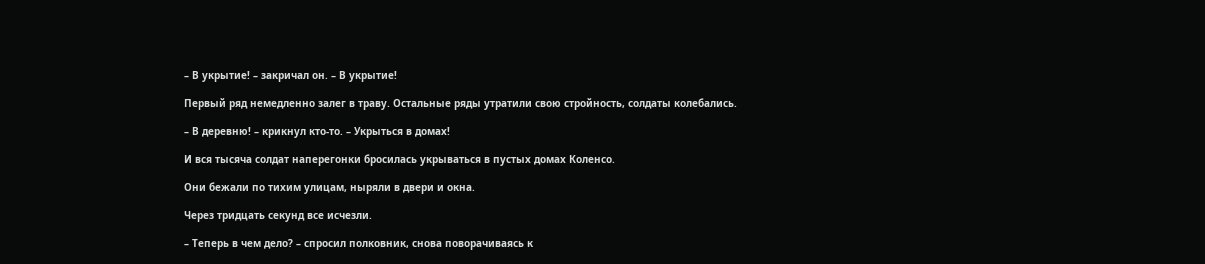– В укрытие! – закричал он. – В укрытие!

Первый ряд немедленно залег в траву. Остальные ряды утратили свою стройность, солдаты колебались.

– В деревню! – крикнул кто-то. – Укрыться в домах!

И вся тысяча солдат наперегонки бросилась укрываться в пустых домах Коленсо.

Они бежали по тихим улицам, ныряли в двери и окна.

Через тридцать секунд все исчезли.

– Теперь в чем дело? – спросил полковник, снова поворачиваясь к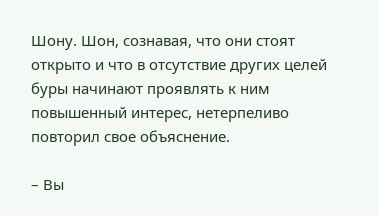Шону. Шон, сознавая, что они стоят открыто и что в отсутствие других целей буры начинают проявлять к ним повышенный интерес, нетерпеливо повторил свое объяснение.

– Вы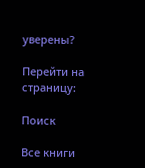уверены?

Перейти на страницу:

Поиск

Все книги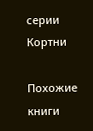серии Кортни

Похожие книги